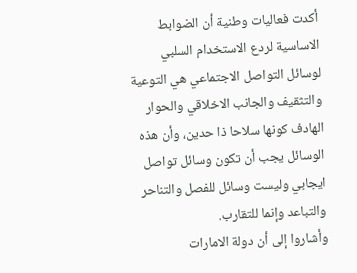أكدت فعاليات وطنية أن الضوابط الاساسية لردع الاستخدام السلبي لوسائل التواصل الاجتماعي هي التوعية والتثقيف والجانب الاخلاقي والحوار الهادف كونها سلاحا ذا حدين، وأن هذه الوسائل يجب أن تكون وسائل تواصل ايجابي وليست وسائل للفصل والتناحر والتباعد وإنما للتقارب.
وأشاروا إلى أن دولة الامارات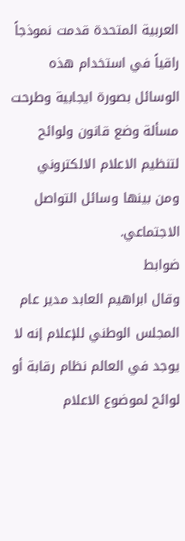العربية المتحدة قدمت نموذجاً راقياً في استخدام هذه الوسائل بصورة ايجابية وطرحت مسألة وضع قانون ولوائح لتنظيم الاعلام الالكتروني ومن بينها وسائل التواصل الاجتماعي.
ضوابط
وقال ابراهيم العابد مدير عام المجلس الوطني للإعلام إنه لا يوجد في العالم نظام رقابة أو لوائح لموضوع الاعلام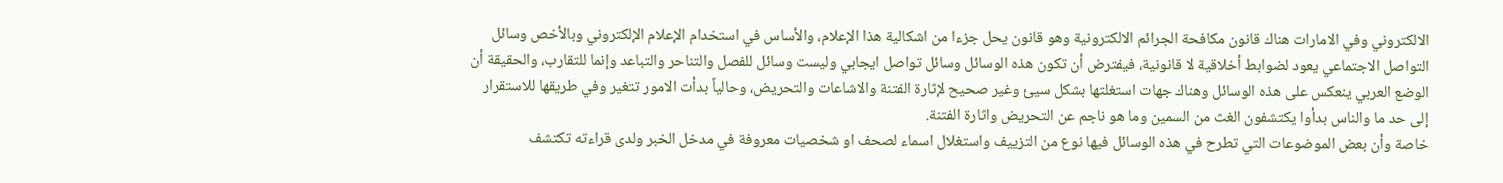الالكتروني وفي الامارات هناك قانون مكافحة الجرائم الالكترونية وهو قانون يحل جزءا من اشكالية هذا الإعلام، والأساس في استخدام الإعلام الإلكتروني وبالأخص وسائل التواصل الاجتماعي يعود لضوابط أخلاقية لا قانونية، فيفترض أن تكون هذه الوسائل وسائل تواصل ايجابي وليست وسائل للفصل والتناحر والتباعد وإنما للتقارب، والحقيقة أن الوضع العربي ينعكس على هذه الوسائل وهناك جهات استغلتها بشكل سيئ وغير صحيح لإثارة الفتنة والاشاعات والتحريض، وحالياً بدأت الامور تتغير وفي طريقها للاستقرار إلى حد ما والناس بدأوا يكتشفون الغث من السمين وما هو ناجم عن التحريض واثارة الفتنة.
خاصة وأن بعض الموضوعات التي تطرح في هذه الوسائل فيها نوع من التزييف واستغلال اسماء لصحف او شخصيات معروفة في مدخل الخبر ولدى قراءته تكتشف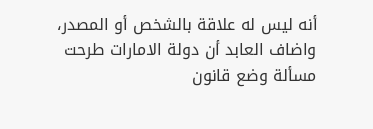أنه ليس له علاقة بالشخص أو المصدر، واضاف العابد أن دولة الامارات طرحت مسألة وضع قانون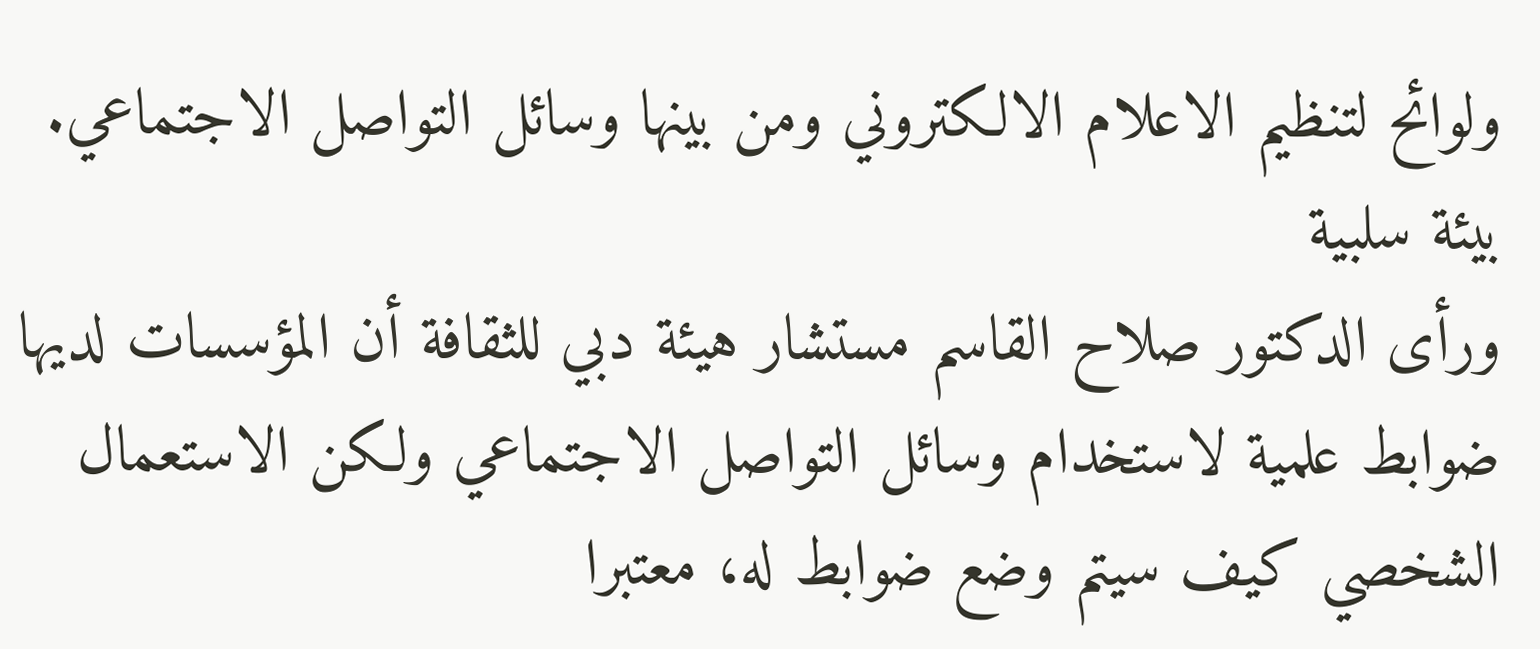ولوائح لتنظيم الاعلام الالكتروني ومن بينها وسائل التواصل الاجتماعي.
بيئة سلبية
ورأى الدكتور صلاح القاسم مستشار هيئة دبي للثقافة أن المؤسسات لديها ضوابط علمية لاستخدام وسائل التواصل الاجتماعي ولكن الاستعمال الشخصي كيف سيتم وضع ضوابط له، معتبرا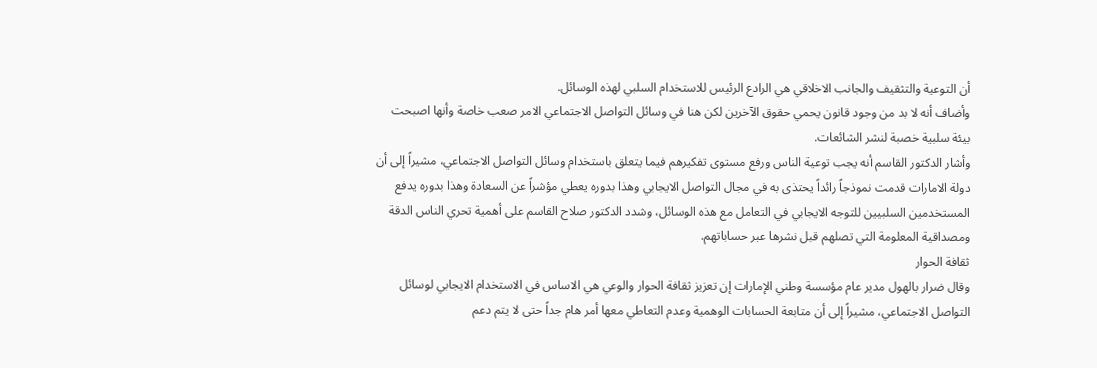أن التوعية والتثقيف والجانب الاخلاقي هي الرادع الرئيس للاستخدام السلبي لهذه الوسائل.
وأضاف أنه لا بد من وجود قانون يحمي حقوق الآخرين لكن هنا في وسائل التواصل الاجتماعي الامر صعب خاصة وأنها اصبحت بيئة سلبية خصبة لنشر الشائعات.
وأشار الدكتور القاسم أنه يجب توعية الناس ورفع مستوى تفكيرهم فيما يتعلق باستخدام وسائل التواصل الاجتماعي، مشيراً إلى أن دولة الامارات قدمت نموذجاً رائداً يحتذى به في مجال التواصل الايجابي وهذا بدوره يعطي مؤشراً عن السعادة وهذا بدوره يدفع المستخدمين السلبيين للتوجه الايجابي في التعامل مع هذه الوسائل، وشدد الدكتور صلاح القاسم على أهمية تحري الناس الدقة ومصداقية المعلومة التي تصلهم قبل نشرها عبر حساباتهم.
ثقافة الحوار
وقال ضرار بالهول مدير عام مؤسسة وطني الإمارات إن تعزيز ثقافة الحوار والوعي هي الاساس في الاستخدام الايجابي لوسائل التواصل الاجتماعي، مشيراً إلى أن متابعة الحسابات الوهمية وعدم التعاطي معها أمر هام جداً حتى لا يتم دعم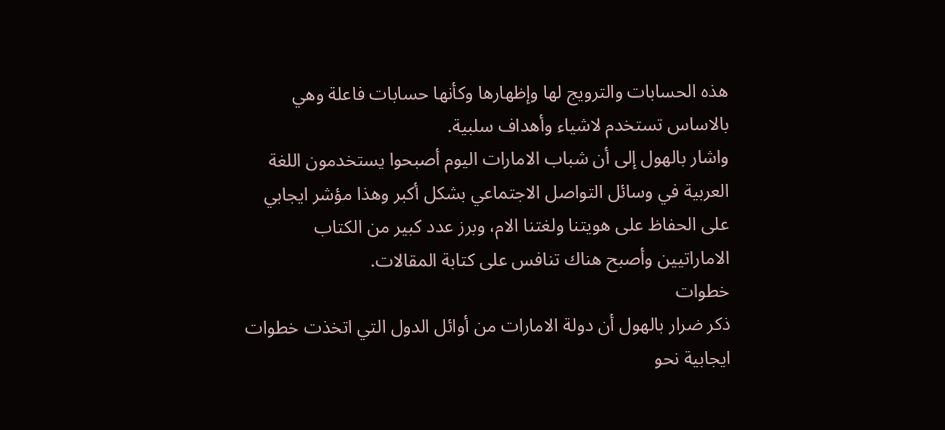هذه الحسابات والترويج لها وإظهارها وكأنها حسابات فاعلة وهي بالاساس تستخدم لاشياء وأهداف سلبية.
واشار بالهول إلى أن شباب الامارات اليوم أصبحوا يستخدمون اللغة العربية في وسائل التواصل الاجتماعي بشكل أكبر وهذا مؤشر ايجابي على الحفاظ على هويتنا ولغتنا الام، وبرز عدد كبير من الكتاب الاماراتيين وأصبح هناك تنافس على كتابة المقالات.
خطوات
ذكر ضرار بالهول أن دولة الامارات من أوائل الدول التي اتخذت خطوات ايجابية نحو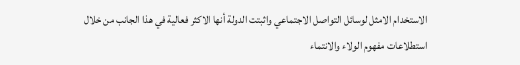الاستخدام الامثل لوسائل التواصل الاجتماعي واثبتت الدولة أنها الاكثر فعالية في هذا الجانب من خلال استطلاعات مفهوم الولاء والانتماء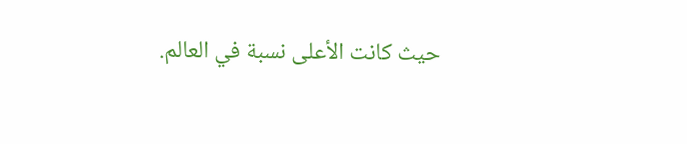حيث كانت الأعلى نسبة في العالم.